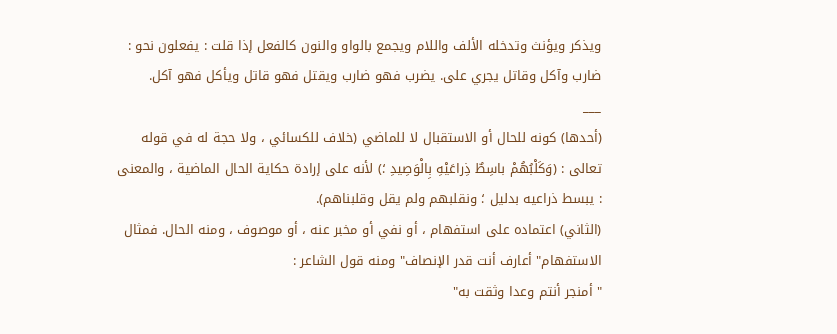ويذكر ويؤنث وتدخله الألف واللام ويجمع بالواو والنون كالفعل إذا قلت : يفعلون نحو : ضارب وآكل وقاتل يجري على. يضرب فهو ضارب ويقتل فهو قاتل ويأكل فهو آكل.
___
(أحدها) كونه للحال أو الاستقبال لا للماضي (خلاف للكسائي ، ولا حجة له في قوله تعالى : (وَكَلْبُهُمْ باسِطٌ ذِراعَيْهِ بِالْوَصِيدِ ؛) لأنه على إرادة حكاية الحال الماضية ، والمعنى : يبسط ذراعيه بدليل ؛ ونقلبهم ولم يقل وقلبناهم).
(الثاني) اعتماده على استفهام ، أو نفي أو مخبر عنه ، أو موصوف ، ومنه الحال. فمثال الاستفهام" أعارف أنت قدر الإنصاف" ومنه قول الشاعر :
" أمنجر أنتم وعدا وثقت به"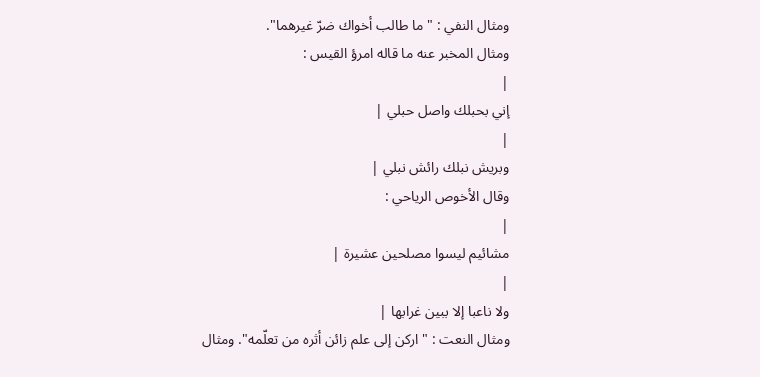ومثال النفي : " ما طالب أخواك ضرّ غيرهما".
ومثال المخبر عنه ما قاله امرؤ القيس :
|
إني بحبلك واصل حبلي |
|
وبريش نبلك رائش نبلي |
وقال الأخوص الرياحي :
|
مشائيم ليسوا مصلحين عشيرة |
|
ولا ناعبا إلا ببين غرابها |
ومثال النعت : " اركن إلى علم زائن أثره من تعلّمه". ومثال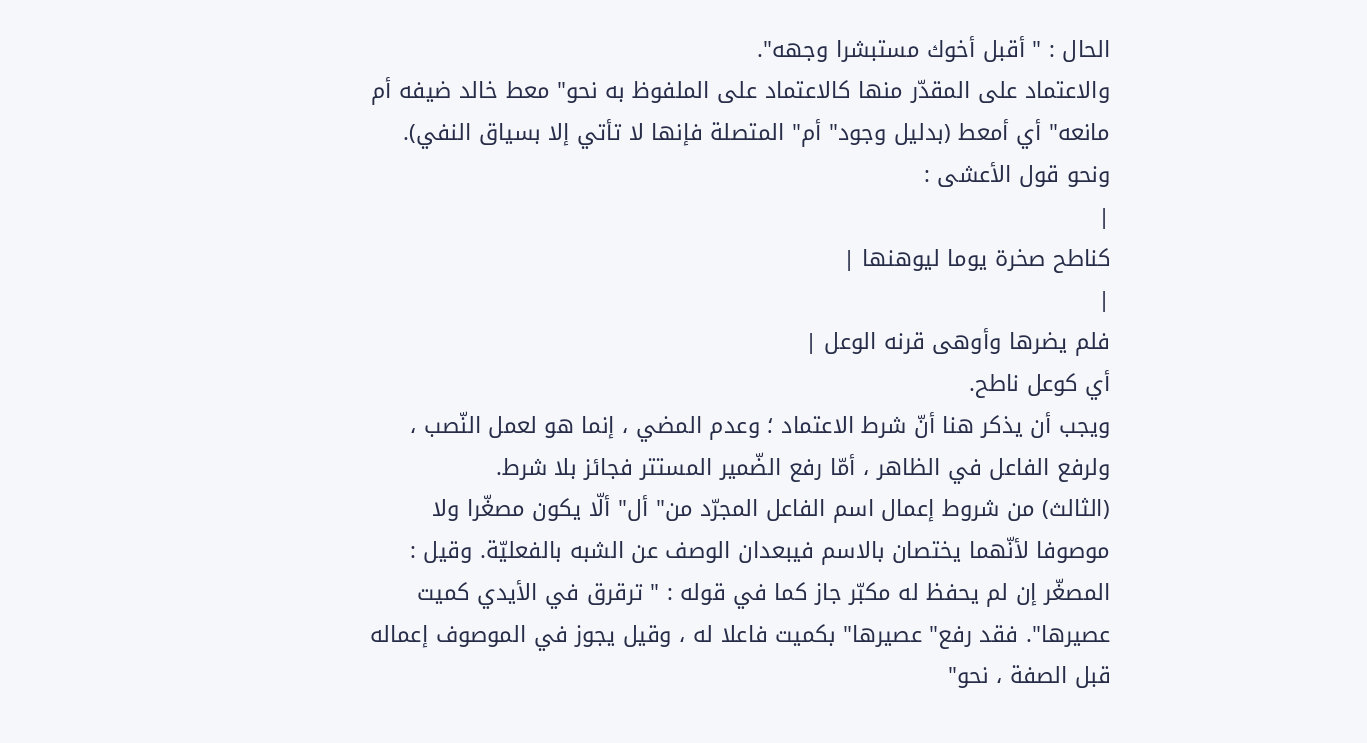الحال : " أقبل أخوك مستبشرا وجهه".
والاعتماد على المقدّر منها كالاعتماد على الملفوظ به نحو" معط خالد ضيفه أم مانعه" أي أمعط (بدليل وجود" أم" المتصلة فإنها لا تأتي إلا بسياق النفي). ونحو قول الأعشى :
|
كناطح صخرة يوما ليوهنها |
|
فلم يضرها وأوهى قرنه الوعل |
أي كوعل ناطح.
ويجب أن يذكر هنا أنّ شرط الاعتماد ؛ وعدم المضي ، إنما هو لعمل النّصب ، ولرفع الفاعل في الظاهر ، أمّا رفع الضّمير المستتر فجائز بلا شرط.
(الثالث) من شروط إعمال اسم الفاعل المجرّد من" أل" ألّا يكون مصغّرا ولا موصوفا لأنّهما يختصان بالاسم فيبعدان الوصف عن الشبه بالفعليّة. وقيل : المصغّر إن لم يحفظ له مكبّر جاز كما في قوله : " ترقرق في الأيدي كميت عصيرها". فقد رفع" عصيرها" بكميت فاعلا له ، وقيل يجوز في الموصوف إعماله قبل الصفة ، نحو"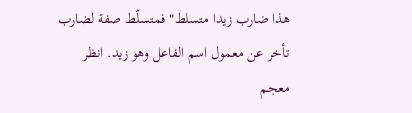هذا ضارب زيدا متسلط" فمتسلّط صفة لضارب تأخر عن معمول اسم الفاعل وهو زيد. انظر معجم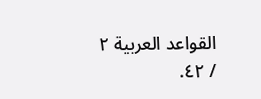القواعد العربية ٢ / ٤٢.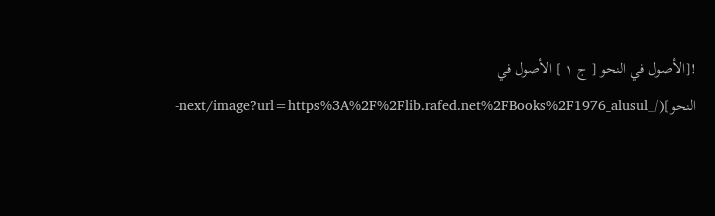![الأصول في النحو [ ج ١ ] الأصول في النحو](/_next/image?url=https%3A%2F%2Flib.rafed.net%2FBooks%2F1976_alusul-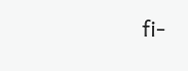fi-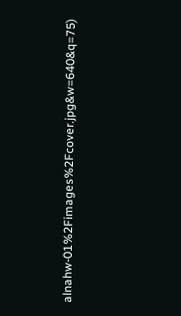alnahw-01%2Fimages%2Fcover.jpg&w=640&q=75)